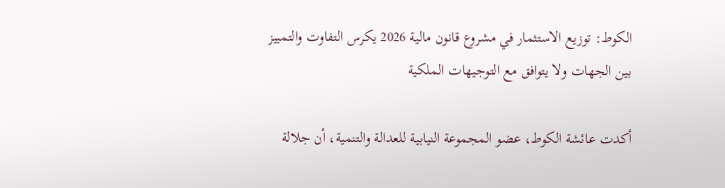الكوط: توزيع الاستثمار في مشروع قانون مالية 2026 يكرس التفاوت والتمييز بين الجهات ولا يتوافق مع التوجيهات الملكية

أكدت عائشة الكوط، عضو المجموعة النيابية للعدالة والتنمية، أن جلالة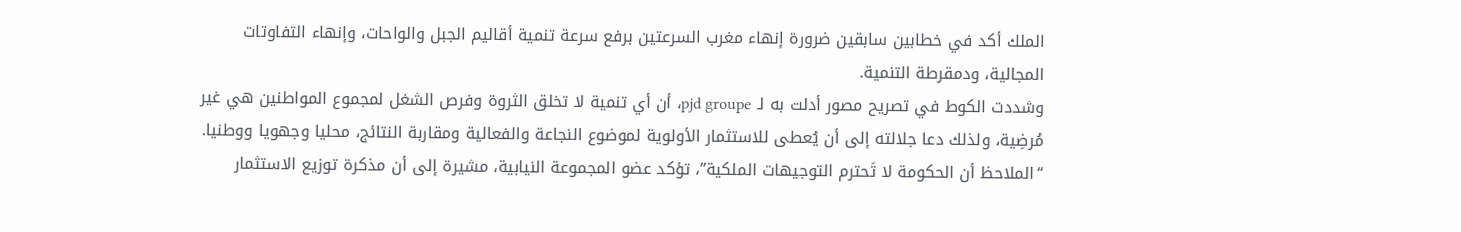الملك أكد في خطابين سابقين ضرورة إنهاء مغرب السرعتين برفع سرعة تنمية أقاليم الجبل والواحات، وإنهاء التفاوتات المجالية، ودمقرطة التنمية.
وشددت الكوط في تصريح مصور أدلت به لـ pjd groupe، أن أي تنمية لا تخلق الثروة وفرص الشغل لمجموع المواطنين هي غير مُرضِية، ولذلك دعا جلالته إلى أن يُعطى للاستثمار الأولوية لموضوع النجاعة والفعالية ومقاربة النتائج، محليا وجهويا ووطنيا.
“الملاحظ أن الحكومة لا تَحترم التوجيهات الملكية”، تؤكد عضو المجموعة النيابية، مشيرة إلى أن مذكرة توزيع الاستثمار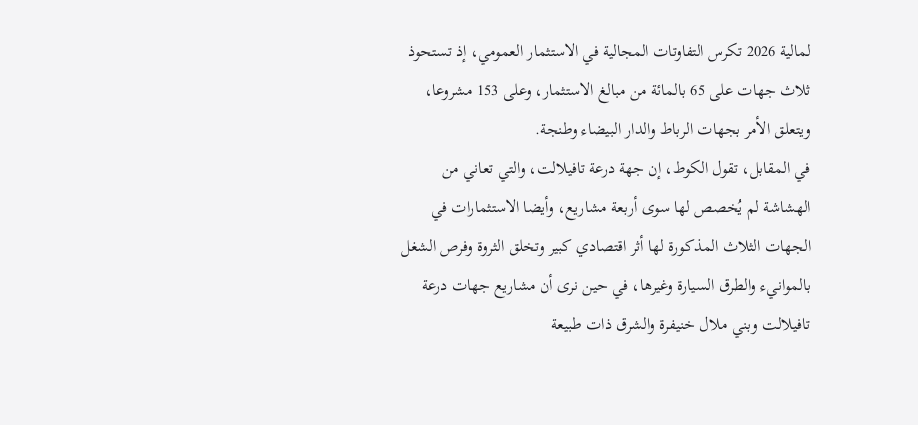لمالية 2026 تكرس التفاوتات المجالية في الاستثمار العمومي، إذ تستحوذ ثلاث جهات على 65 بالمائة من مبالغ الاستثمار، وعلى 153 مشروعا، ويتعلق الأمر بجهات الرباط والدار البيضاء وطنجة.
في المقابل، تقول الكوط، إن جهة درعة تافيلالت، والتي تعاني من الهشاشة لم يُخصص لها سوى أربعة مشاريع، وأيضا الاستثمارات في الجهات الثلاث المذكورة لها أثر اقتصادي كبير وتخلق الثروة وفرص الشغل بالموانيء والطرق السيارة وغيرها، في حين نرى أن مشاريع جهات درعة تافيلالت وبني ملال خنيفرة والشرق ذات طبيعة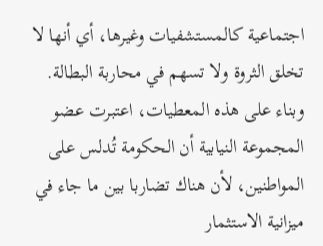اجتماعية كالمستشفيات وغيرها، أي أنها لا تخلق الثروة ولا تسهم في محاربة البطالة.
وبناء على هذه المعطيات، اعتبرت عضو المجموعة النيابية أن الحكومة تُدلس على المواطنين، لأن هناك تضاربا بين ما جاء في ميزانية الاستثمار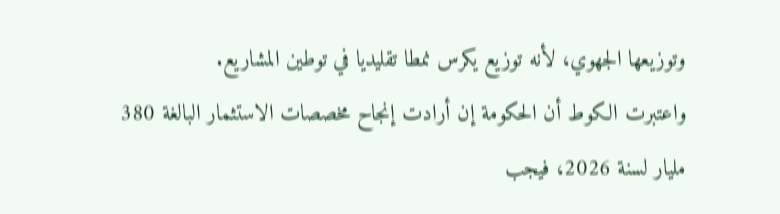وتوزيعها الجهوي، لأنه توزيع يكرس نمطا تقليديا في توطين المشاريع.
واعتبرت الكوط أن الحكومة إن أرادت إنجاح مخصصات الاستثمار البالغة 380 مليار لسنة 2026، فيجب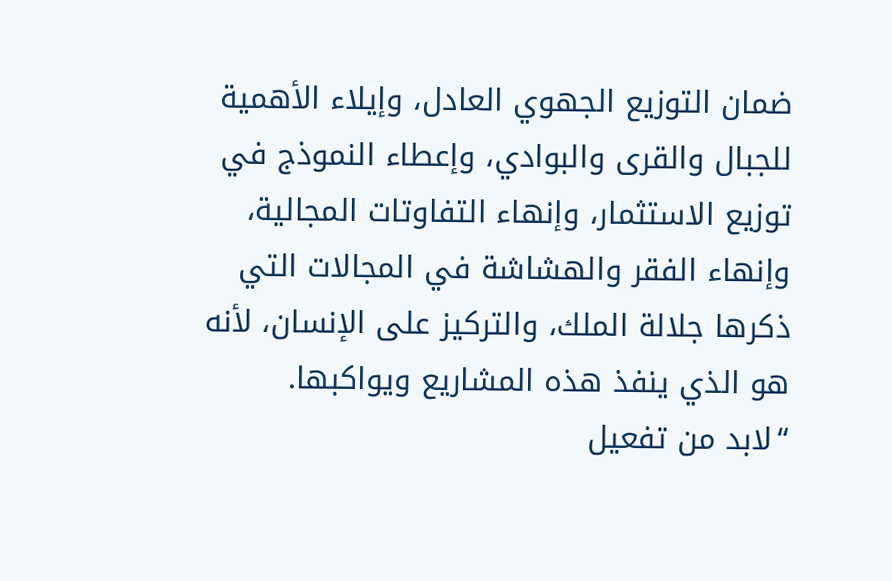ضمان التوزيع الجهوي العادل، وإيلاء الأهمية للجبال والقرى والبوادي، وإعطاء النموذج في توزيع الاستثمار، وإنهاء التفاوتات المجالية، وإنهاء الفقر والهشاشة في المجالات التي ذكرها جلالة الملك، والتركيز على الإنسان، لأنه هو الذي ينفذ هذه المشاريع ويواكبها.
“لابد من تفعيل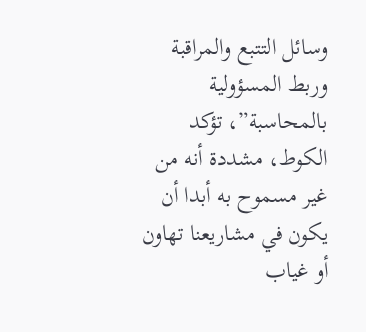وسائل التتبع والمراقبة وربط المسؤولية بالمحاسبة”، تؤكد الكوط، مشددة أنه من غير مسموح به أبدا أن يكون في مشاريعنا تهاون أو غياب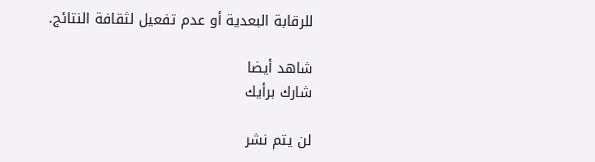للرقابة البعدية أو عدم تفعيل لثقافة النتائج.

شاهد أيضا
شارك برأيك

لن يتم نشر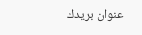عنوان بريدك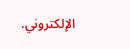الإلكتروني.